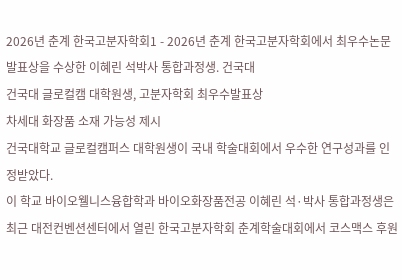2026년 춘계 한국고분자학회1 - 2026년 춘계 한국고분자학회에서 최우수논문발표상을 수상한 이혜린 석박사 통합과정생. 건국대
건국대 글로컬캠 대학원생, 고분자학회 최우수발표상
차세대 화장품 소재 가능성 제시
건국대학교 글로컬캠퍼스 대학원생이 국내 학술대회에서 우수한 연구성과를 인정받았다.
이 학교 바이오웰니스융합학과 바이오화장품전공 이혜린 석·박사 통합과정생은 최근 대전컨벤션센터에서 열린 한국고분자학회 춘계학술대회에서 코스맥스 후원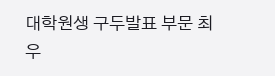대학원생 구두발표 부문 최우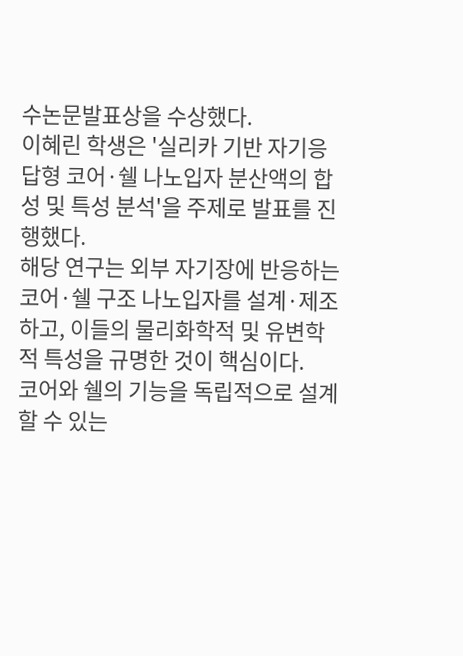수논문발표상을 수상했다.
이혜린 학생은 '실리카 기반 자기응답형 코어·쉘 나노입자 분산액의 합성 및 특성 분석'을 주제로 발표를 진행했다.
해당 연구는 외부 자기장에 반응하는 코어·쉘 구조 나노입자를 설계·제조하고, 이들의 물리화학적 및 유변학적 특성을 규명한 것이 핵심이다.
코어와 쉘의 기능을 독립적으로 설계할 수 있는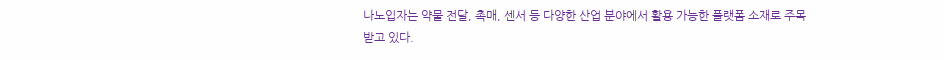나노입자는 약물 전달, 촉매, 센서 등 다양한 산업 분야에서 활용 가능한 플랫폼 소재로 주목받고 있다.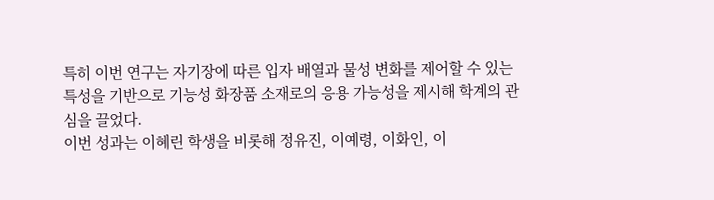특히 이번 연구는 자기장에 따른 입자 배열과 물성 변화를 제어할 수 있는 특성을 기반으로 기능성 화장품 소재로의 응용 가능성을 제시해 학계의 관심을 끌었다.
이번 성과는 이혜린 학생을 비롯해 정유진, 이예령, 이화인, 이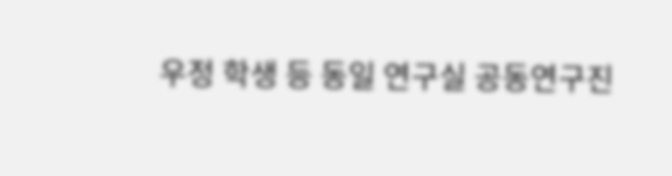우정 학생 등 동일 연구실 공동연구진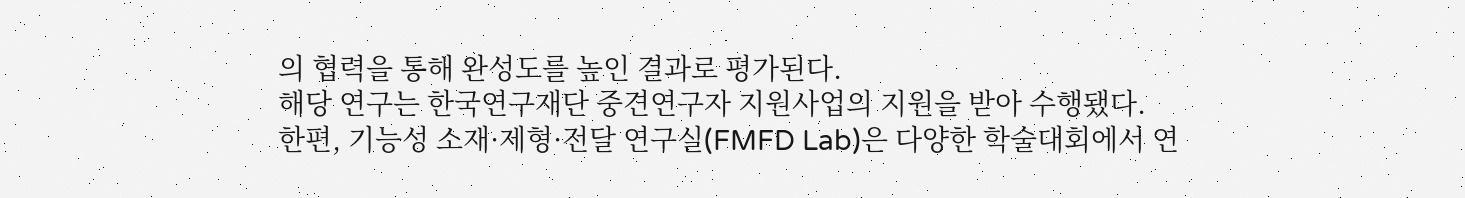의 협력을 통해 완성도를 높인 결과로 평가된다.
해당 연구는 한국연구재단 중견연구자 지원사업의 지원을 받아 수행됐다.
한편, 기능성 소재·제형·전달 연구실(FMFD Lab)은 다양한 학술대회에서 연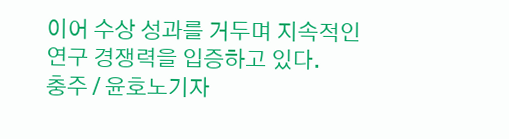이어 수상 성과를 거두며 지속적인 연구 경쟁력을 입증하고 있다.
충주 / 윤호노기자